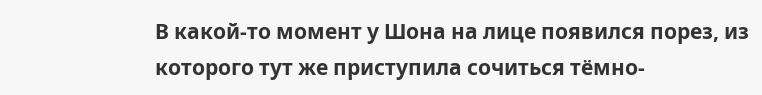В какой-то момент у Шона на лице появился порез, из которого тут же приступила сочиться тёмно-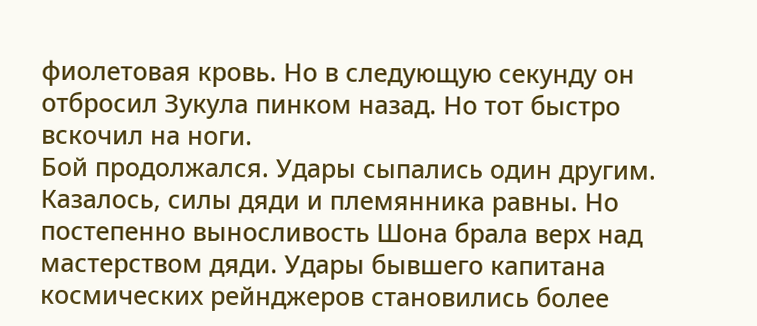фиолетовая кровь. Но в следующую секунду он отбросил Зукула пинком назад. Но тот быстро вскочил на ноги.
Бой продолжался. Удары сыпались один другим. Казалось, силы дяди и племянника равны. Но постепенно выносливость Шона брала верх над мастерством дяди. Удары бывшего капитана космических рейнджеров становились более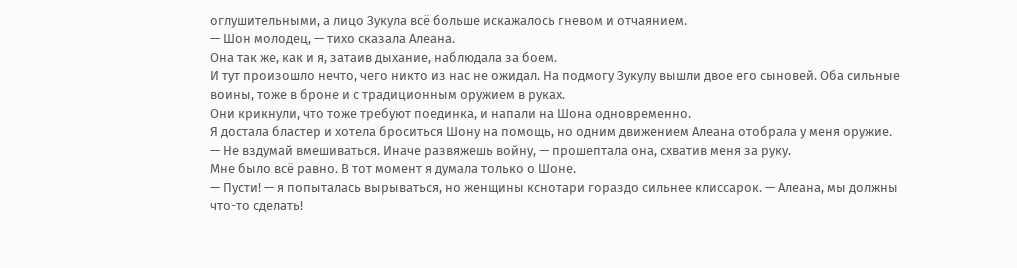оглушительными, а лицо Зукула всё больше искажалось гневом и отчаянием.
— Шон молодец, — тихо сказала Алеана.
Она так же, как и я, затаив дыхание, наблюдала за боем.
И тут произошло нечто, чего никто из нас не ожидал. На подмогу Зукулу вышли двое его сыновей. Оба сильные воины, тоже в броне и с традиционным оружием в руках.
Они крикнули, что тоже требуют поединка, и напали на Шона одновременно.
Я достала бластер и хотела броситься Шону на помощь, но одним движением Алеана отобрала у меня оружие.
— Не вздумай вмешиваться. Иначе развяжешь войну, — прошептала она, схватив меня за руку.
Мне было всё равно. В тот момент я думала только о Шоне.
— Пусти! — я попыталась вырываться, но женщины кснотари гораздо сильнее клиссарок. — Алеана, мы должны что-то сделать!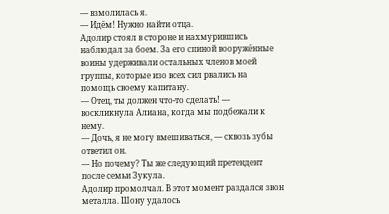— взмолилась я.
— Идём! Нужно найти отца.
Адолир стоял в стороне и нахмурившись наблюдал за боем. За его спиной вооружённые воины удерживали остальных членов моей группы, которые изо всех сил рвались на помощь своему капитану.
— Отец, ты должен что-то сделать! — воскликнула Алиана, когда мы подбежали к нему.
— Дочь, я не могу вмешиваться, — сквозь зубы ответил он.
— Но почему? Ты же следующий претендент после семьи Зукула.
Адолир промолчал. В этот момент раздался звон металла. Шону удалось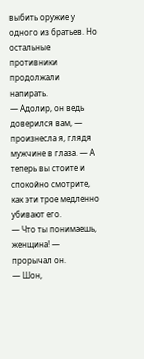выбить оружие у одного из братьев. Но остальные противники продолжали напирать.
— Адолир, он ведь доверился вам, — произнесла я, глядя мужчине в глаза. — А теперь вы стоите и спокойно смотрите, как эти трое медленно убивают его.
— Что ты понимаешь, женщина! — прорычал он.
— Шон,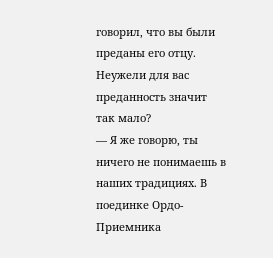говорил, что вы были преданы его отцу. Неужели для вас преданность значит так мало?
— Я же говорю, ты ничего не понимаешь в наших традициях. В поединке Ордо-Приемника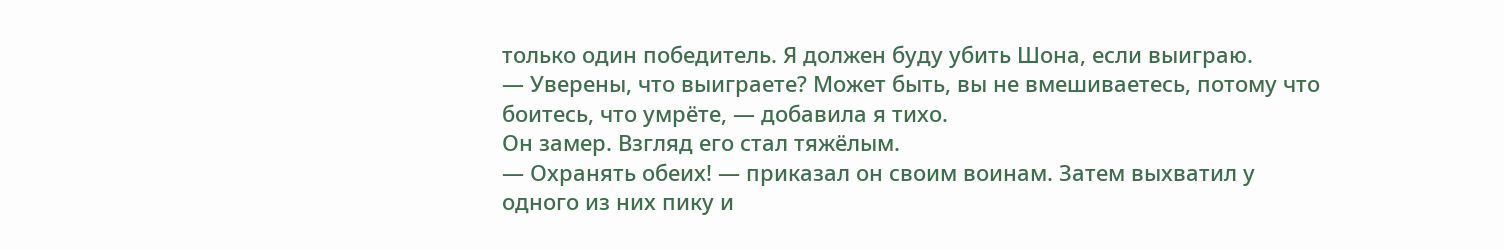только один победитель. Я должен буду убить Шона, если выиграю.
— Уверены, что выиграете? Может быть, вы не вмешиваетесь, потому что боитесь, что умрёте, — добавила я тихо.
Он замер. Взгляд его стал тяжёлым.
— Охранять обеих! — приказал он своим воинам. Затем выхватил у одного из них пику и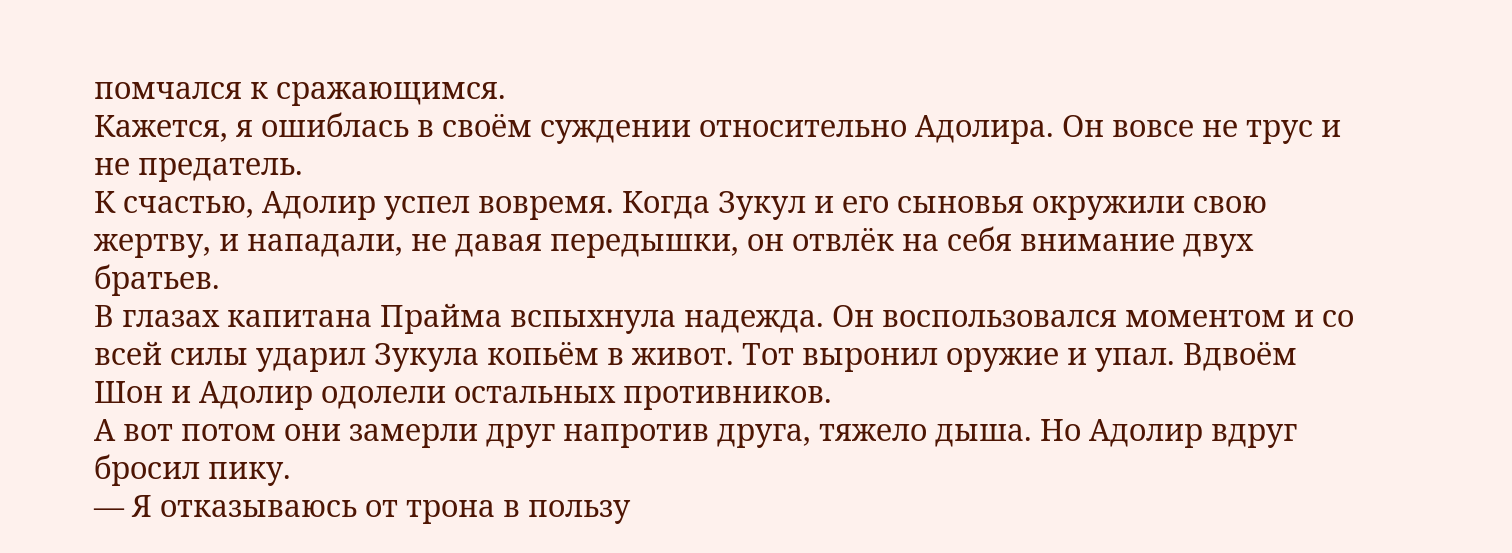помчался к сражающимся.
Кажется, я ошиблась в своём суждении относительно Адолира. Он вовсе не трус и не предатель.
К счастью, Адолир успел вовремя. Когда Зукул и его сыновья окружили свою жертву, и нападали, не давая передышки, он отвлёк на себя внимание двух братьев.
В глазах капитана Прайма вспыхнула надежда. Он воспользовался моментом и со всей силы ударил Зукула копьём в живот. Тот выронил оружие и упал. Вдвоём Шон и Адолир одолели остальных противников.
А вот потом они замерли друг напротив друга, тяжело дыша. Но Адолир вдруг бросил пику.
— Я отказываюсь от трона в пользу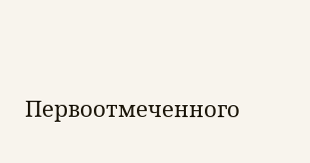Первоотмеченного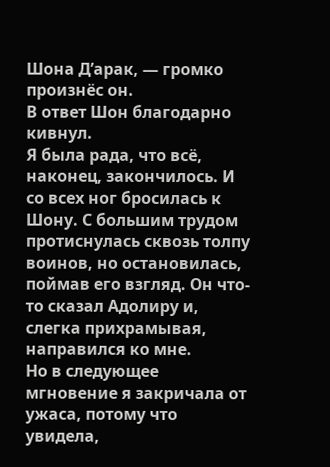Шона Д’арак, — громко произнёс он.
В ответ Шон благодарно кивнул.
Я была рада, что всё, наконец, закончилось. И со всех ног бросилась к Шону. С большим трудом протиснулась сквозь толпу воинов, но остановилась, поймав его взгляд. Он что-то сказал Адолиру и, слегка прихрамывая, направился ко мне.
Но в следующее мгновение я закричала от ужаса, потому что увидела,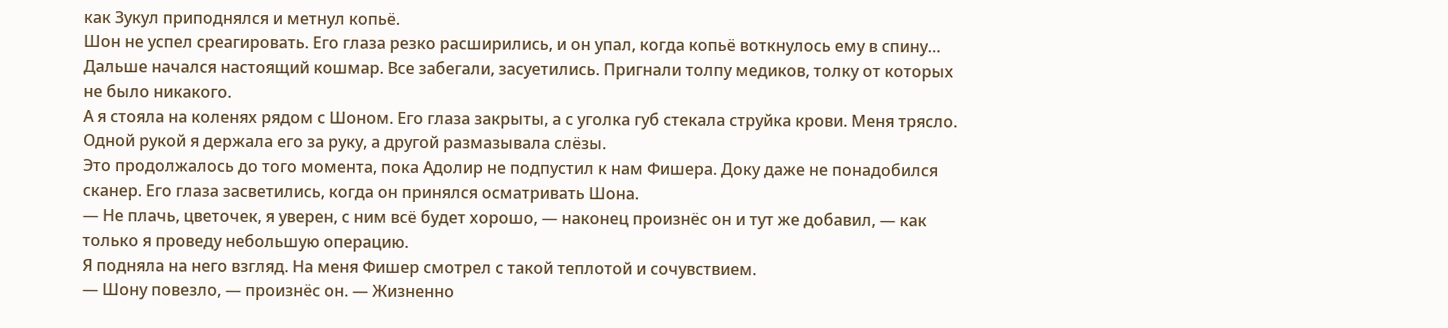как Зукул приподнялся и метнул копьё.
Шон не успел среагировать. Его глаза резко расширились, и он упал, когда копьё воткнулось ему в спину…
Дальше начался настоящий кошмар. Все забегали, засуетились. Пригнали толпу медиков, толку от которых не было никакого.
А я стояла на коленях рядом с Шоном. Его глаза закрыты, а с уголка губ стекала струйка крови. Меня трясло. Одной рукой я держала его за руку, а другой размазывала слёзы.
Это продолжалось до того момента, пока Адолир не подпустил к нам Фишера. Доку даже не понадобился сканер. Его глаза засветились, когда он принялся осматривать Шона.
— Не плачь, цветочек, я уверен, с ним всё будет хорошо, — наконец произнёс он и тут же добавил, — как только я проведу небольшую операцию.
Я подняла на него взгляд. На меня Фишер смотрел с такой теплотой и сочувствием.
— Шону повезло, — произнёс он. — Жизненно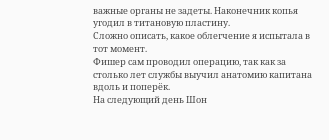важные органы не задеты. Наконечник копья угодил в титановую пластину.
Сложно описать, какое облегчение я испытала в тот момент.
Фишер сам проводил операцию, так как за столько лет службы выучил анатомию капитана вдоль и поперёк.
На следующий день Шон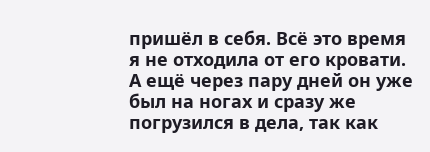пришёл в себя. Всё это время я не отходила от его кровати. А ещё через пару дней он уже был на ногах и сразу же погрузился в дела, так как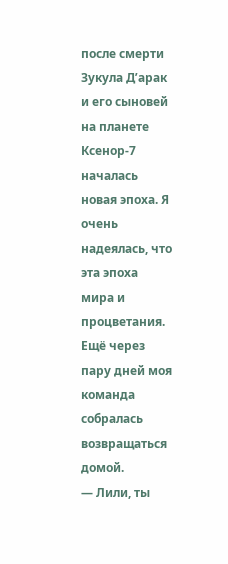после смерти Зукула Д’арак и его сыновей на планете Ксенор-7 началась новая эпоха. Я очень надеялась, что эта эпоха мира и процветания.
Ещё через пару дней моя команда собралась возвращаться домой.
— Лили, ты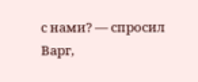с нами? — спросил Варг,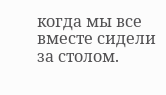когда мы все вместе сидели за столом.